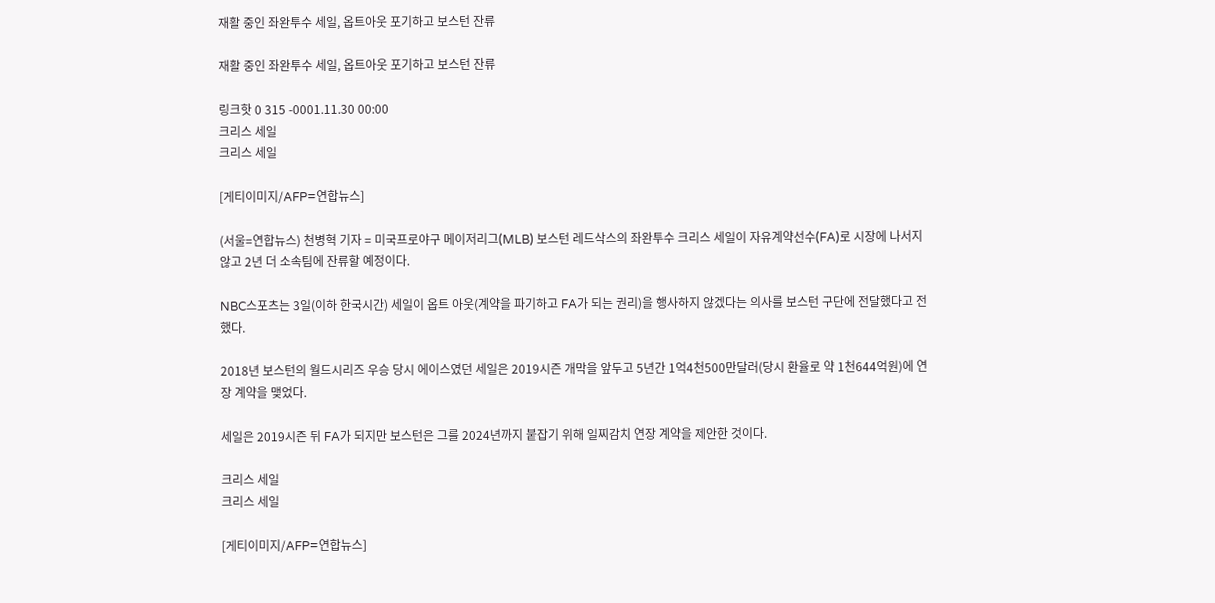재활 중인 좌완투수 세일, 옵트아웃 포기하고 보스턴 잔류

재활 중인 좌완투수 세일, 옵트아웃 포기하고 보스턴 잔류

링크핫 0 315 -0001.11.30 00:00
크리스 세일
크리스 세일

[게티이미지/AFP=연합뉴스]

(서울=연합뉴스) 천병혁 기자 = 미국프로야구 메이저리그(MLB) 보스턴 레드삭스의 좌완투수 크리스 세일이 자유계약선수(FA)로 시장에 나서지 않고 2년 더 소속팀에 잔류할 예정이다.

NBC스포츠는 3일(이하 한국시간) 세일이 옵트 아웃(계약을 파기하고 FA가 되는 권리)을 행사하지 않겠다는 의사를 보스턴 구단에 전달했다고 전했다.

2018년 보스턴의 월드시리즈 우승 당시 에이스였던 세일은 2019시즌 개막을 앞두고 5년간 1억4천500만달러(당시 환율로 약 1천644억원)에 연장 계약을 맺었다.

세일은 2019시즌 뒤 FA가 되지만 보스턴은 그를 2024년까지 붙잡기 위해 일찌감치 연장 계약을 제안한 것이다.

크리스 세일
크리스 세일

[게티이미지/AFP=연합뉴스]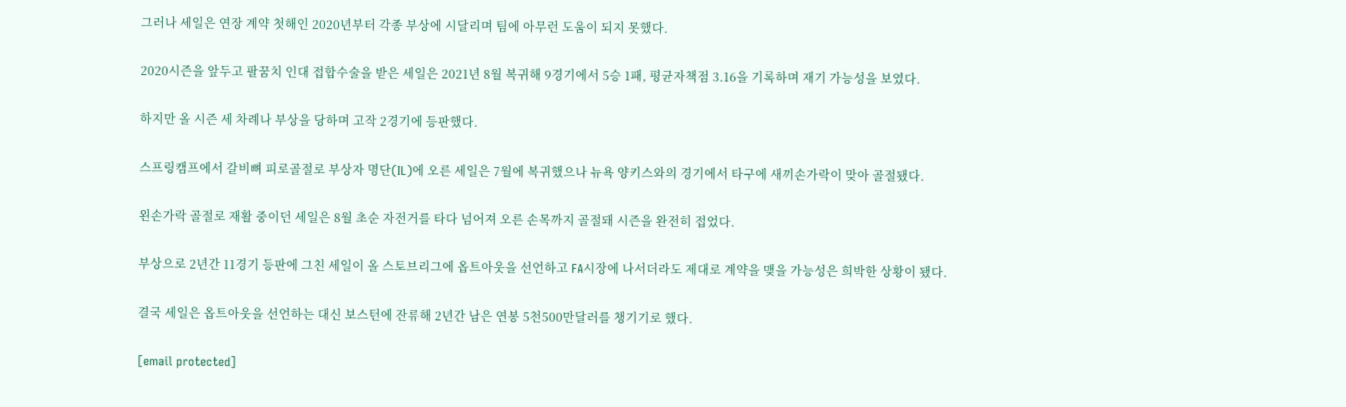그러나 세일은 연장 계약 첫해인 2020년부터 각종 부상에 시달리며 팀에 아무런 도움이 되지 못했다.

2020시즌을 앞두고 팔꿈치 인대 접합수술을 받은 세일은 2021년 8월 복귀해 9경기에서 5승 1패, 평균자책점 3.16을 기록하며 재기 가능성을 보였다.

하지만 올 시즌 세 차례나 부상을 당하며 고작 2경기에 등판했다.

스프링캠프에서 갈비뼈 피로골절로 부상자 명단(IL)에 오른 세일은 7월에 복귀했으나 뉴욕 양키스와의 경기에서 타구에 새끼손가락이 맞아 골절됐다.

왼손가락 골절로 재활 중이던 세일은 8월 초순 자전거를 타다 넘어져 오른 손목까지 골절돼 시즌을 완전히 접었다.

부상으로 2년간 11경기 등판에 그친 세일이 올 스토브리그에 옵트아웃을 선언하고 FA시장에 나서더라도 제대로 계약을 맺을 가능성은 희박한 상황이 됐다.

결국 세일은 옵트아웃을 선언하는 대신 보스턴에 잔류해 2년간 남은 연봉 5천500만달러를 챙기기로 했다.

[email protected]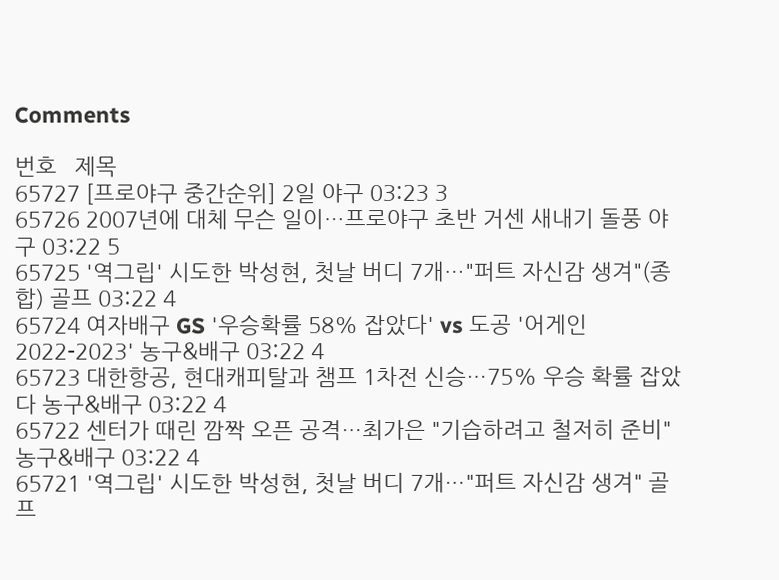Comments

번호   제목
65727 [프로야구 중간순위] 2일 야구 03:23 3
65726 2007년에 대체 무슨 일이…프로야구 초반 거센 새내기 돌풍 야구 03:22 5
65725 '역그립' 시도한 박성현, 첫날 버디 7개…"퍼트 자신감 생겨"(종합) 골프 03:22 4
65724 여자배구 GS '우승확률 58% 잡았다' vs 도공 '어게인 2022-2023' 농구&배구 03:22 4
65723 대한항공, 현대캐피탈과 챔프 1차전 신승…75% 우승 확률 잡았다 농구&배구 03:22 4
65722 센터가 때린 깜짝 오픈 공격…최가은 "기습하려고 철저히 준비" 농구&배구 03:22 4
65721 '역그립' 시도한 박성현, 첫날 버디 7개…"퍼트 자신감 생겨" 골프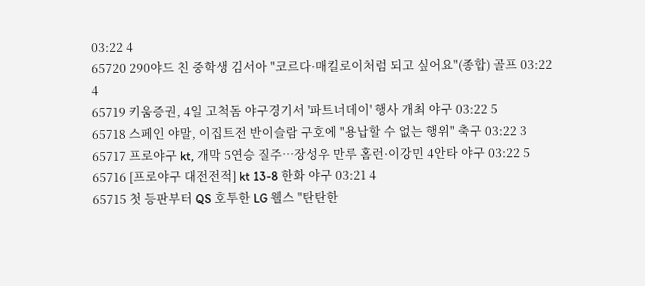03:22 4
65720 290야드 친 중학생 김서아 "코르다·매킬로이처럼 되고 싶어요"(종합) 골프 03:22 4
65719 키움증권, 4일 고척돔 야구경기서 '파트너데이' 행사 개최 야구 03:22 5
65718 스페인 야말, 이집트전 반이슬람 구호에 "용납할 수 없는 행위" 축구 03:22 3
65717 프로야구 kt, 개막 5연승 질주…장성우 만루 홈런·이강민 4안타 야구 03:22 5
65716 [프로야구 대전전적] kt 13-8 한화 야구 03:21 4
65715 첫 등판부터 QS 호투한 LG 웰스 "탄탄한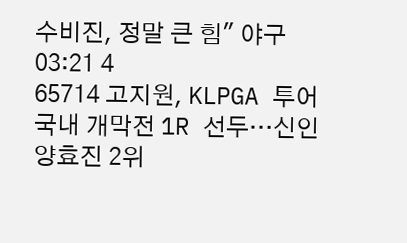수비진, 정말 큰 힘" 야구 03:21 4
65714 고지원, KLPGA 투어 국내 개막전 1R 선두…신인 양효진 2위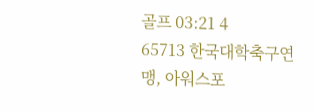골프 03:21 4
65713 한국대학축구연맹, 아워스포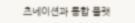츠네이션과 통합 플랫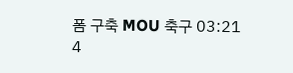폼 구축 MOU 축구 03:21 4